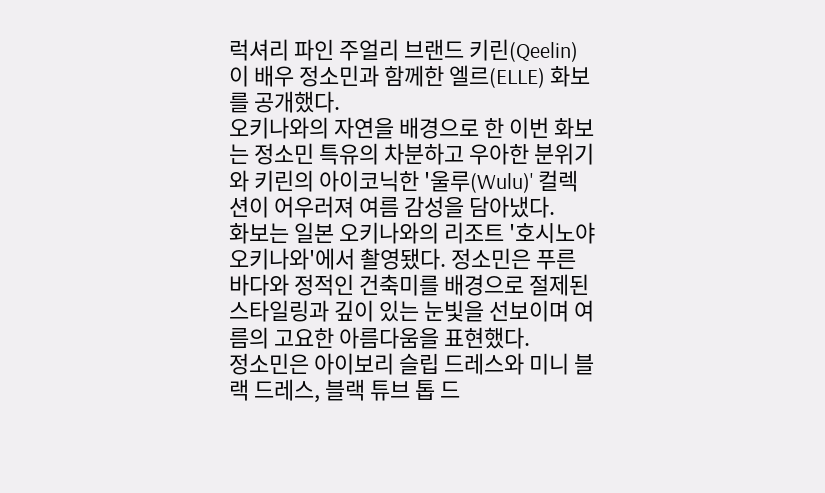럭셔리 파인 주얼리 브랜드 키린(Qeelin)이 배우 정소민과 함께한 엘르(ELLE) 화보를 공개했다.
오키나와의 자연을 배경으로 한 이번 화보는 정소민 특유의 차분하고 우아한 분위기와 키린의 아이코닉한 '울루(Wulu)' 컬렉션이 어우러져 여름 감성을 담아냈다.
화보는 일본 오키나와의 리조트 '호시노야 오키나와'에서 촬영됐다. 정소민은 푸른 바다와 정적인 건축미를 배경으로 절제된 스타일링과 깊이 있는 눈빛을 선보이며 여름의 고요한 아름다움을 표현했다.
정소민은 아이보리 슬립 드레스와 미니 블랙 드레스, 블랙 튜브 톱 드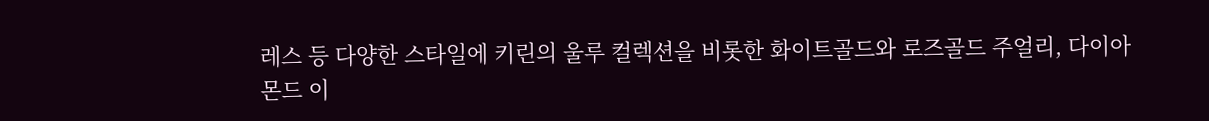레스 등 다양한 스타일에 키린의 울루 컬렉션을 비롯한 화이트골드와 로즈골드 주얼리, 다이아몬드 이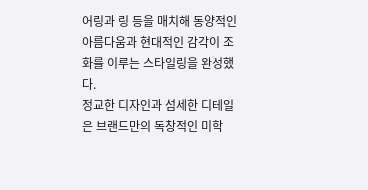어링과 링 등을 매치해 동양적인 아름다움과 현대적인 감각이 조화를 이루는 스타일링을 완성했다.
정교한 디자인과 섬세한 디테일은 브랜드만의 독창적인 미학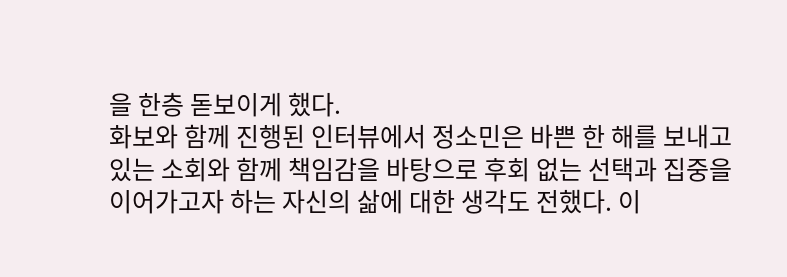을 한층 돋보이게 했다.
화보와 함께 진행된 인터뷰에서 정소민은 바쁜 한 해를 보내고 있는 소회와 함께 책임감을 바탕으로 후회 없는 선택과 집중을 이어가고자 하는 자신의 삶에 대한 생각도 전했다. 이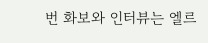번 화보와 인터뷰는 엘르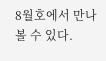8월호에서 만나볼 수 있다.